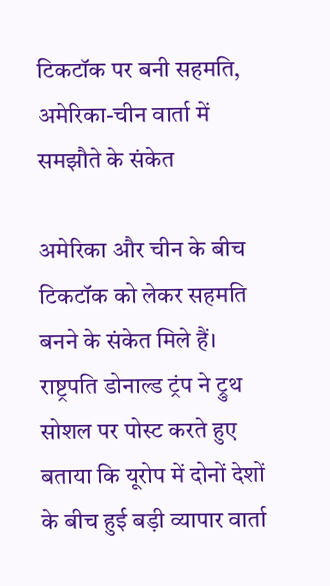टिकटॉक पर बनी सहमति, अमेरिका-चीन वार्ता में समझौते के संकेत

अमेरिका और चीन के बीच टिकटॉक को लेकर सहमति बनने के संकेत मिले हैं। राष्ट्रपति डोनाल्ड ट्रंप ने ट्रुथ सोशल पर पोस्ट करते हुए बताया कि यूरोप में दोनों देशों के बीच हुई बड़ी व्यापार वार्ता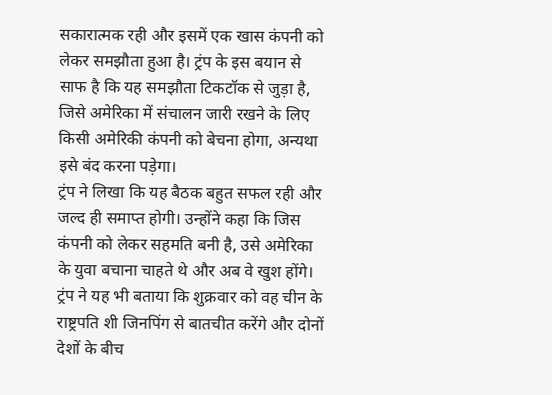सकारात्मक रही और इसमें एक खास कंपनी को लेकर समझौता हुआ है। ट्रंप के इस बयान से साफ है कि यह समझौता टिकटॉक से जुड़ा है, जिसे अमेरिका में संचालन जारी रखने के लिए किसी अमेरिकी कंपनी को बेचना होगा, अन्यथा इसे बंद करना पड़ेगा।
ट्रंप ने लिखा कि यह बैठक बहुत सफल रही और जल्द ही समाप्त होगी। उन्होंने कहा कि जिस कंपनी को लेकर सहमति बनी है, उसे अमेरिका के युवा बचाना चाहते थे और अब वे खुश होंगे। ट्रंप ने यह भी बताया कि शुक्रवार को वह चीन के राष्ट्रपति शी जिनपिंग से बातचीत करेंगे और दोनों देशों के बीच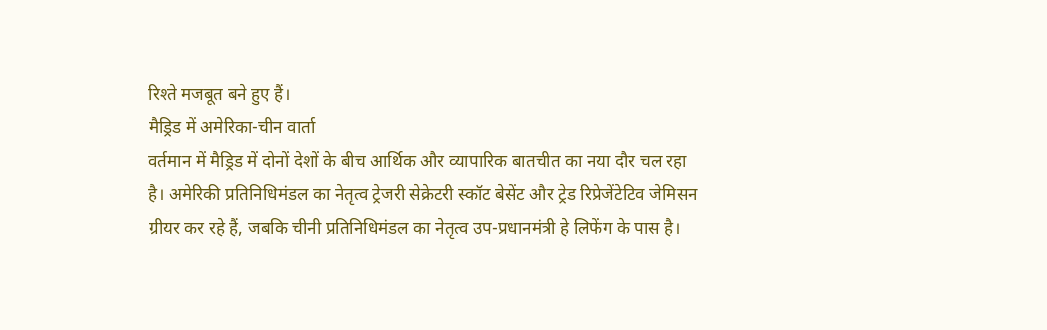रिश्ते मजबूत बने हुए हैं।
मैड्रिड में अमेरिका-चीन वार्ता
वर्तमान में मैड्रिड में दोनों देशों के बीच आर्थिक और व्यापारिक बातचीत का नया दौर चल रहा है। अमेरिकी प्रतिनिधिमंडल का नेतृत्व ट्रेजरी सेक्रेटरी स्कॉट बेसेंट और ट्रेड रिप्रेजेंटेटिव जेमिसन ग्रीयर कर रहे हैं, जबकि चीनी प्रतिनिधिमंडल का नेतृत्व उप-प्रधानमंत्री हे लिफेंग के पास है।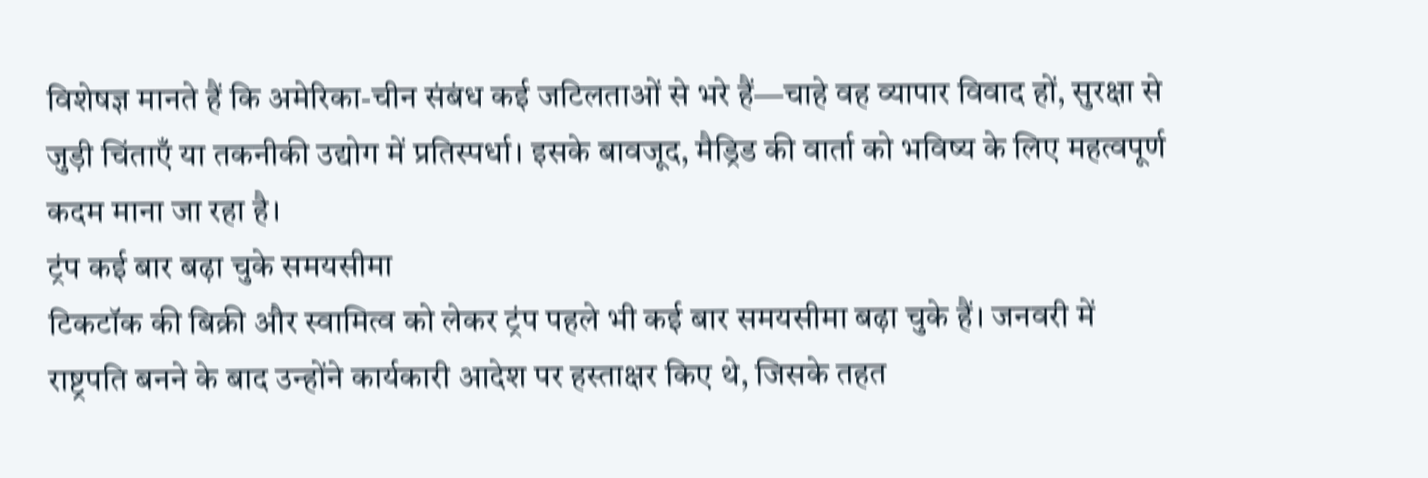विशेषज्ञ मानते हैं कि अमेरिका-चीन संबंध कई जटिलताओं से भरे हैं—चाहे वह व्यापार विवाद हों, सुरक्षा से जुड़ी चिंताएँ या तकनीकी उद्योग में प्रतिस्पर्धा। इसके बावजूद, मैड्रिड की वार्ता को भविष्य के लिए महत्वपूर्ण कदम माना जा रहा है।
ट्रंप कई बार बढ़ा चुके समयसीमा
टिकटॉक की बिक्री और स्वामित्व को लेकर ट्रंप पहले भी कई बार समयसीमा बढ़ा चुके हैं। जनवरी में राष्ट्रपति बनने के बाद उन्होंने कार्यकारी आदेश पर हस्ताक्षर किए थे, जिसके तहत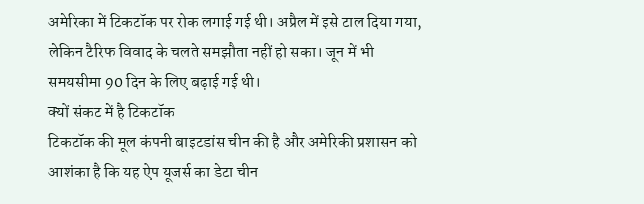अमेरिका में टिकटॉक पर रोक लगाई गई थी। अप्रैल में इसे टाल दिया गया, लेकिन टैरिफ विवाद के चलते समझौता नहीं हो सका। जून में भी समयसीमा 90 दिन के लिए बढ़ाई गई थी।
क्यों संकट में है टिकटॉक
टिकटॉक की मूल कंपनी बाइटडांस चीन की है और अमेरिकी प्रशासन को आशंका है कि यह ऐप यूजर्स का डेटा चीन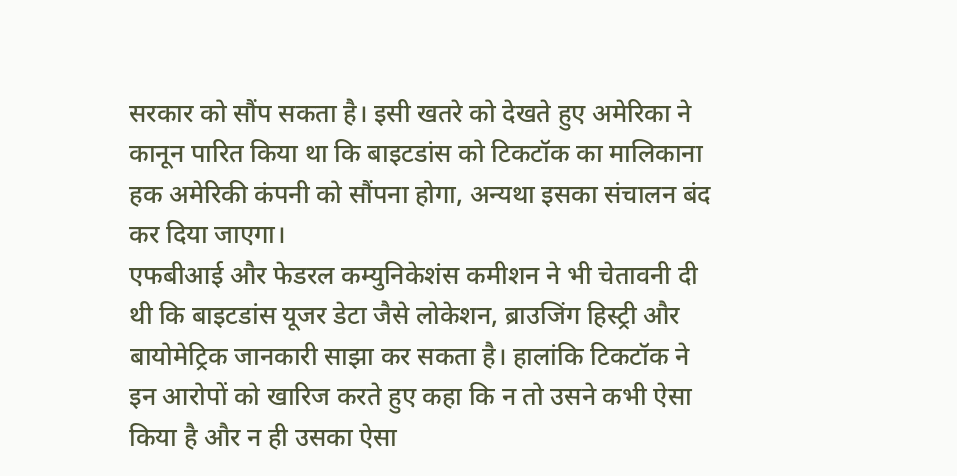सरकार को सौंप सकता है। इसी खतरे को देखते हुए अमेरिका ने कानून पारित किया था कि बाइटडांस को टिकटॉक का मालिकाना हक अमेरिकी कंपनी को सौंपना होगा, अन्यथा इसका संचालन बंद कर दिया जाएगा।
एफबीआई और फेडरल कम्युनिकेशंस कमीशन ने भी चेतावनी दी थी कि बाइटडांस यूजर डेटा जैसे लोकेशन, ब्राउजिंग हिस्ट्री और बायोमेट्रिक जानकारी साझा कर सकता है। हालांकि टिकटॉक ने इन आरोपों को खारिज करते हुए कहा कि न तो उसने कभी ऐसा किया है और न ही उसका ऐसा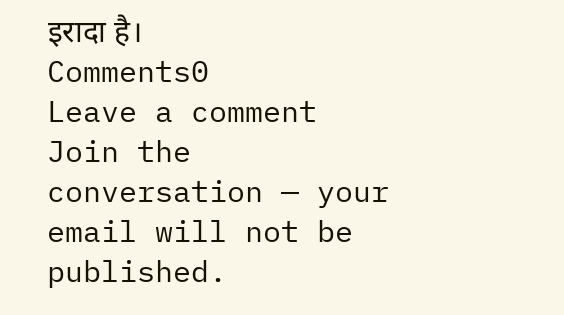इरादा है।
Comments0
Leave a comment
Join the conversation — your email will not be published.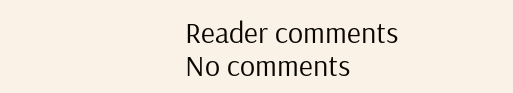Reader comments
No comments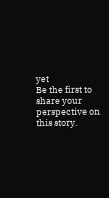yet
Be the first to share your perspective on this story.